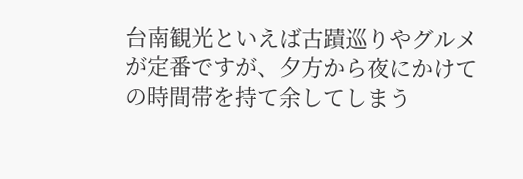台南観光といえば古蹟巡りやグルメが定番ですが、夕方から夜にかけての時間帯を持て余してしまう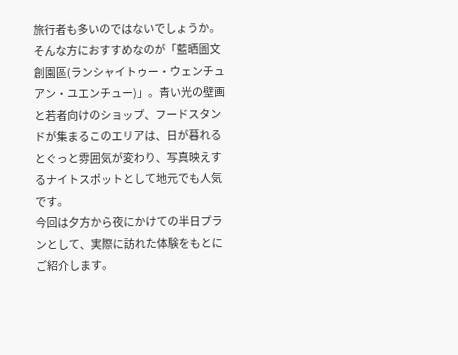旅行者も多いのではないでしょうか。そんな方におすすめなのが「藍晒圖文創園區(ランシャイトゥー・ウェンチュアン・ユエンチュー)」。青い光の壁画と若者向けのショップ、フードスタンドが集まるこのエリアは、日が暮れるとぐっと雰囲気が変わり、写真映えするナイトスポットとして地元でも人気です。
今回は夕方から夜にかけての半日プランとして、実際に訪れた体験をもとにご紹介します。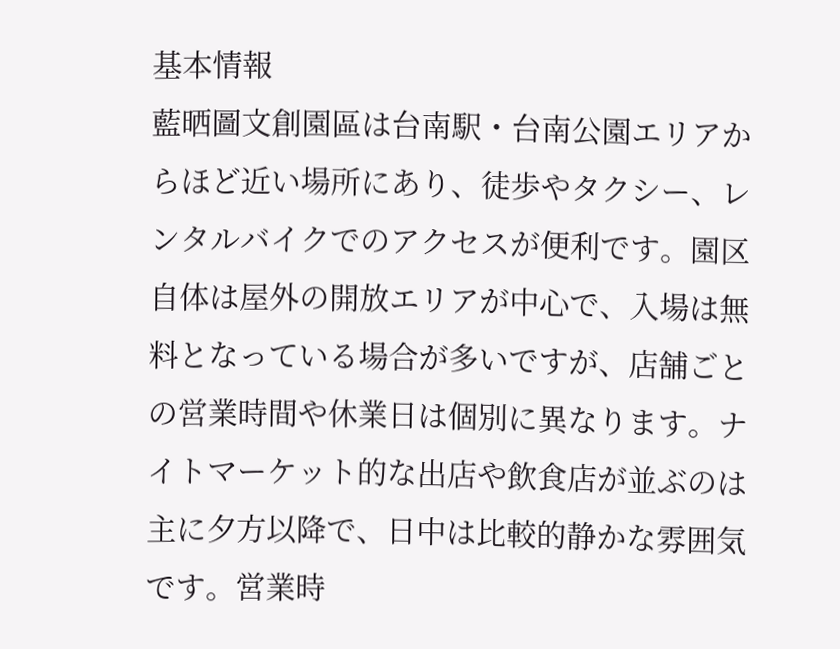基本情報
藍晒圖文創園區は台南駅・台南公園エリアからほど近い場所にあり、徒歩やタクシー、レンタルバイクでのアクセスが便利です。園区自体は屋外の開放エリアが中心で、入場は無料となっている場合が多いですが、店舗ごとの営業時間や休業日は個別に異なります。ナイトマーケット的な出店や飲食店が並ぶのは主に夕方以降で、日中は比較的静かな雰囲気です。営業時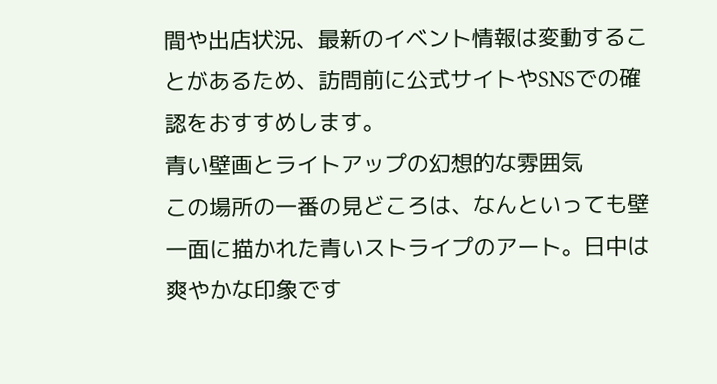間や出店状況、最新のイベント情報は変動することがあるため、訪問前に公式サイトやSNSでの確認をおすすめします。
青い壁画とライトアップの幻想的な雰囲気
この場所の一番の見どころは、なんといっても壁一面に描かれた青いストライプのアート。日中は爽やかな印象です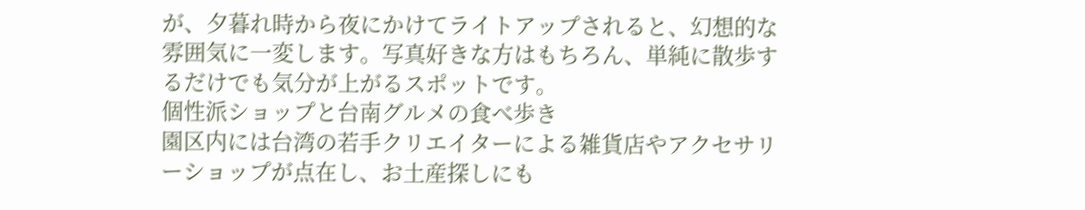が、夕暮れ時から夜にかけてライトアップされると、幻想的な雰囲気に一変します。写真好きな方はもちろん、単純に散歩するだけでも気分が上がるスポットです。
個性派ショップと台南グルメの食べ歩き
園区内には台湾の若手クリエイターによる雑貨店やアクセサリーショップが点在し、お土産探しにも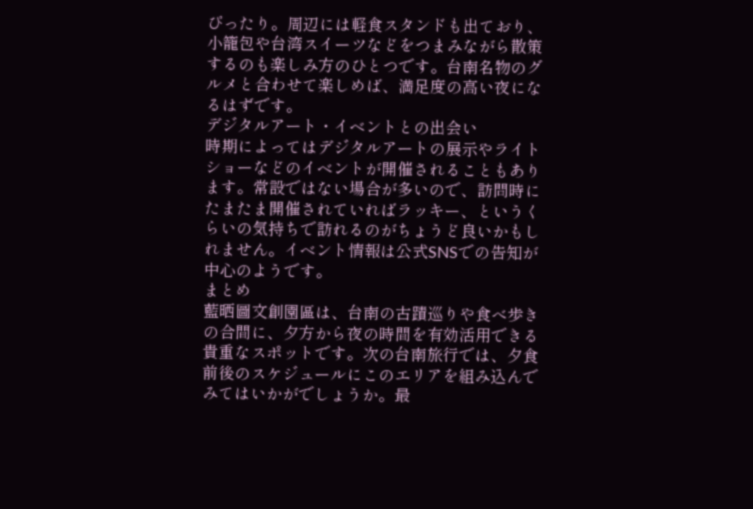ぴったり。周辺には軽食スタンドも出ており、小籠包や台湾スイーツなどをつまみながら散策するのも楽しみ方のひとつです。台南名物のグルメと合わせて楽しめば、満足度の高い夜になるはずです。
デジタルアート・イベントとの出会い
時期によってはデジタルアートの展示やライトショーなどのイベントが開催されることもあります。常設ではない場合が多いので、訪問時にたまたま開催されていればラッキー、というくらいの気持ちで訪れるのがちょうど良いかもしれません。イベント情報は公式SNSでの告知が中心のようです。
まとめ
藍晒圖文創園區は、台南の古蹟巡りや食べ歩きの合間に、夕方から夜の時間を有効活用できる貴重なスポットです。次の台南旅行では、夕食前後のスケジュールにこのエリアを組み込んでみてはいかがでしょうか。最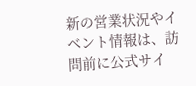新の営業状況やイベント情報は、訪問前に公式サイ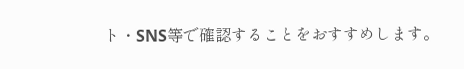ト・SNS等で確認することをおすすめします。